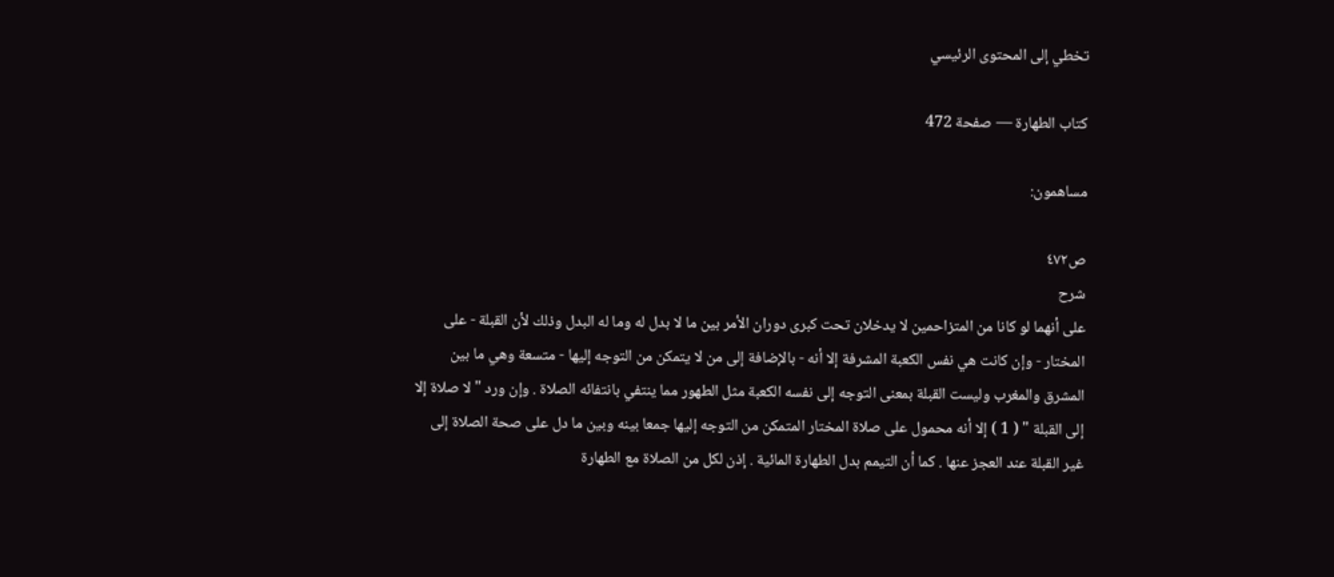تخطي إلى المحتوى الرئيسي

كتاب الطهارة — صفحة 472

مساهمون:

ص٤٧٢
شرح
على أنهما لو كانا من المتزاحمين لا يدخلان تحت كبرى دوران الأمر بين ما لا بدل له وما له البدل وذلك لأن القبلة - على المختار - وإن كانت هي نفس الكعبة المشرفة إلا أنه - بالإضافة إلى من لا يتمكن من التوجه إليها - متسعة وهي ما بين المشرق والمغرب وليست القبلة بمعنى التوجه إلى نفسه الكعبة مثل الطهور مما ينتفي بانتفائه الصلاة . وإن ورد " لا صلاة إلا إلى القبلة " ( 1 ) إلا أنه محمول على صلاة المختار المتمكن من التوجه إليها جمعا بينه وبين ما دل على صحة الصلاة إلى غير القبلة عند العجز عنها . كما أن التيمم بدل الطهارة المائية . إذن لكل من الصلاة مع الطهارة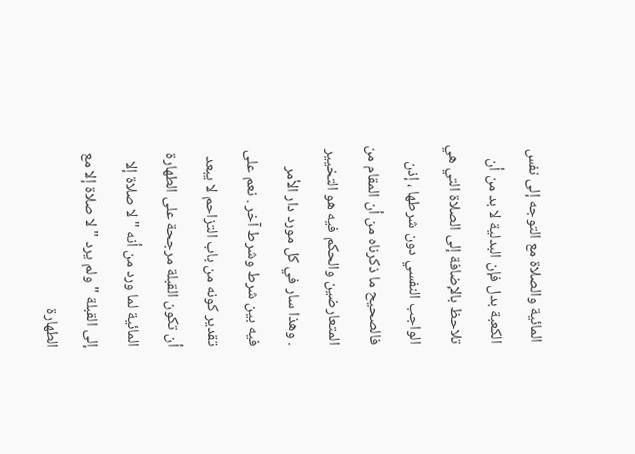المائية والصلاة مع التوجه إلى نفس الكعبة بدل فإن البدلية لا بد من أن تلاحظ بالإضافة إلى الصلاة التي هي الواجب النفسي دون شرطها ، إذن فالصحيح ما ذكرناه من أن المقام من المتعارضين والحكم فيه هو التخيير . وهذا سار في كل مورد دار الأمر فيه بين شرط وشرط آخر . نعم على تقدير كونه من باب التزاحم لا يبعد أن تكون القبلة مرجحة على الطهارة المائية لما ورد من أنه " لا صلاة إلا إلى القبلة " ولم يرد " لا صلاة إلا مع الطهارة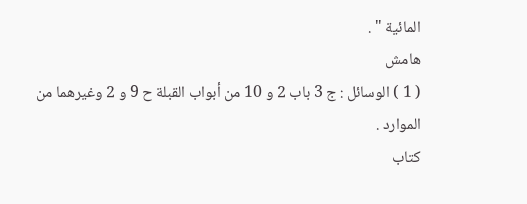المائية " .
هامش
( 1 ) الوسائل : ج 3 باب 2 و 10 من أبواب القبلة ح 9 و 2 وغيرهما من الموارد .
كتاب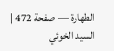الطهارة — صفحة 472 | السيد الخوئي